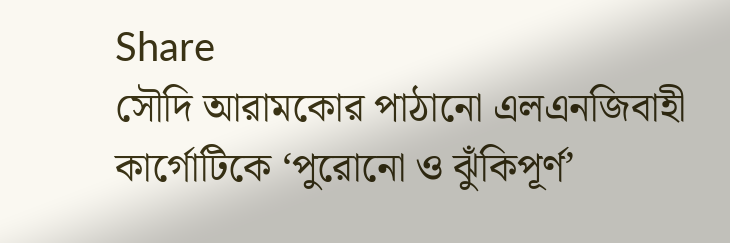Share
সৌদি আরামকোর পাঠানো এলএনজিবাহী কার্গোটিকে ‘পুরোনো ও ঝুঁকিপূর্ণ’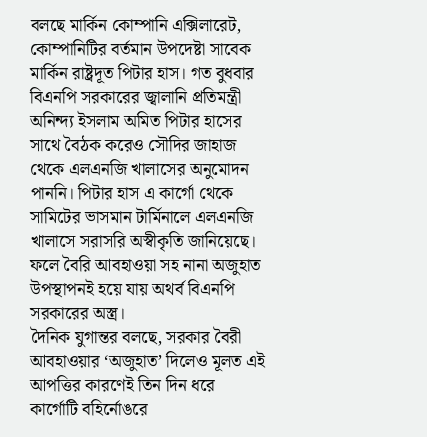বলছে মার্কিন কোম্পানি এক্সিলারেট, কোম্পানিটির বর্তমান উপদেষ্টা সাবেক মার্কিন রাষ্ট্রদূত পিটার হাস। গত বুধবার বিএনপি সরকারের জ্বালানি প্রতিমন্ত্রী অনিন্দ্য ইসলাম অমিত পিটার হাসের সাথে বৈঠক করেও সৌদির জাহাজ থেকে এলএনজি খালাসের অনুমোদন পাননি। পিটার হাস এ কার্গো থেকে সামিটের ভাসমান টার্মিনালে এলএনজি খালাসে সরাসরি অস্বীকৃতি জানিয়েছে। ফলে বৈরি আবহাওয়া সহ নানা অজুহাত উপস্থাপনই হয়ে যায় অথর্ব বিএনপি সরকারের অস্ত্র।
দৈনিক যুগান্তর বলছে, সরকার বৈরী আবহাওয়ার ‘অজুহাত’ দিলেও মূলত এই আপত্তির কারণেই তিন দিন ধরে কার্গোটি বহির্নোঙরে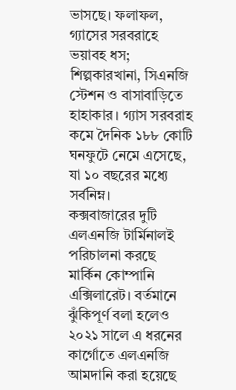ভাসছে। ফলাফল, গ্যাসের সরবরাহে ভয়াবহ ধস; শিল্পকারখানা, সিএনজি স্টেশন ও বাসাবাড়িতে হাহাকার। গ্যাস সরবরাহ কমে দৈনিক ১৮৮ কোটি ঘনফুটে নেমে এসেছে, যা ১০ বছরের মধ্যে সর্বনিম্ন।
কক্সবাজারের দুটি এলএনজি টার্মিনালই পরিচালনা করছে মার্কিন কোম্পানি এক্সিলারেট। বর্তমানে ঝুঁকিপূর্ণ বলা হলেও ২০২১ সালে এ ধরনের কার্গোতে এলএনজি আমদানি করা হয়েছে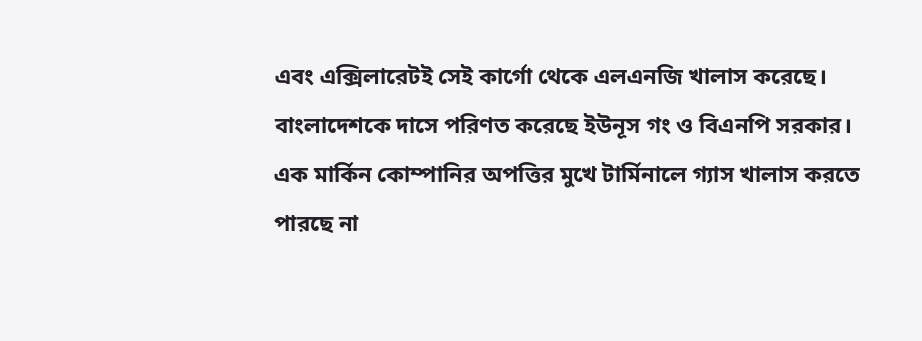এবং এক্সিলারেটই সেই কার্গো থেকে এলএনজি খালাস করেছে।
বাংলাদেশকে দাসে পরিণত করেছে ইউনূস গং ও বিএনপি সরকার। এক মার্কিন কোম্পানির অপত্তির মুখে টার্মিনালে গ্যাস খালাস করতে পারছে না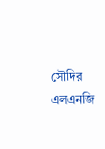সৌদির এলএনজি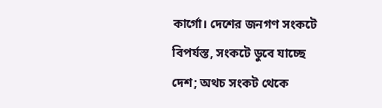কার্গো। দেশের জনগণ সংকটে বিপর্যস্ত, সংকটে ডুবে যাচ্ছে দেশ; অথচ সংকট থেকে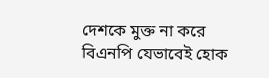দেশকে মুক্ত না করে বিএনপি যেভাবেই হোক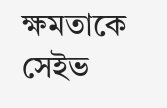ক্ষমতাকে সেইভ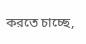করতে চাচ্ছে,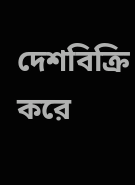দেশবিক্রি করে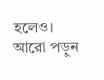হলেও।
আরো পড়ুন